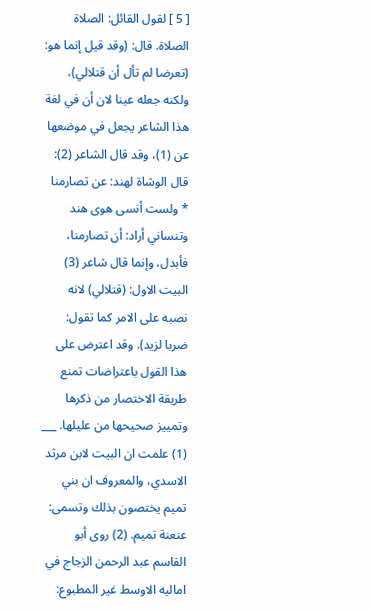[ 5 ] لقول القائل: الصلاة الصلاة. قال: (وقد قيل إنما هو: (تعرضا لم تأل أن قتلالي)، ولكنه جعله عينا لان أن في لغة هذا الشاعر يجعل في موضعها عن (1)، وقد قال الشاعر (2): قال الوشاة لهند: عن تصارمنا * ولست أنسى هوى هند وتنساني أراد: أن تصارمنا، فأبدل، وإنما قال شاعر (3) البيت الاول: (قتلالي) لانه نصبه على الامر كما تقول: ضربا لزيد). وقد اعترض على هذا القول باعتراضات تمنع طريقة الاختصار من ذكرها وتمييز صحيحها من عليلها. ___ (1) علمت ان البيت لابن مرثد الاسدي، والمعروف ان بني تميم يختصون بذلك وتسمى: عنعنة تميم. (2) روى أبو القاسم عبد الرحمن الزجاج في اماليه الاوسط غير المطبوع: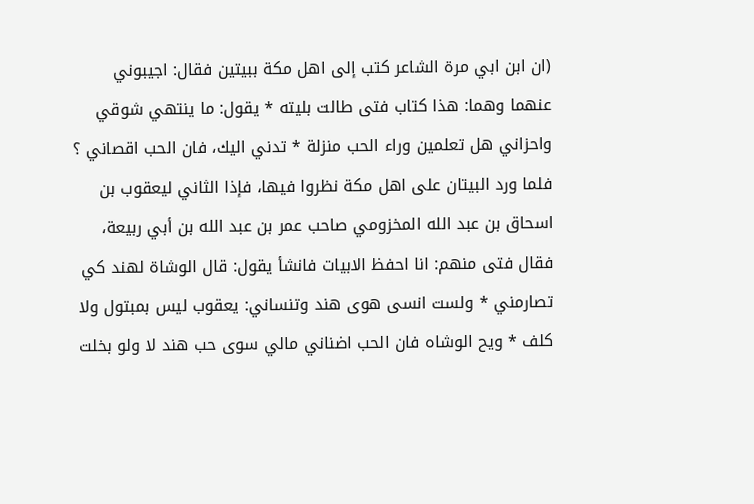(ان ابن ابي مرة الشاعر كتب إلى اهل مكة ببيتين فقال: اجيبوني عنهما وهما: هذا كتاب فتى طالت بليته * يقول: ما ينتهي شوقي واحزاني هل تعلمين وراء الحب منزلة * تدني اليك، فان الحب اقصاني ؟ فلما ورد البيتان على اهل مكة نظروا فيها، فإذا الثاني ليعقوب بن اسحاق بن عبد الله المخزومي صاحب عمر بن عبد الله بن أبي ربيعة، فقال فتى منهم: انا احفظ الابيات فانشأ يقول: قال الوشاة لهند كي تصارمني * ولست انسى هوى هند وتنساني: يعقوب ليس بمبتول ولا كلف * ويح الوشاه فان الحب اضناني مالي سوى حب هند لا ولو بخلت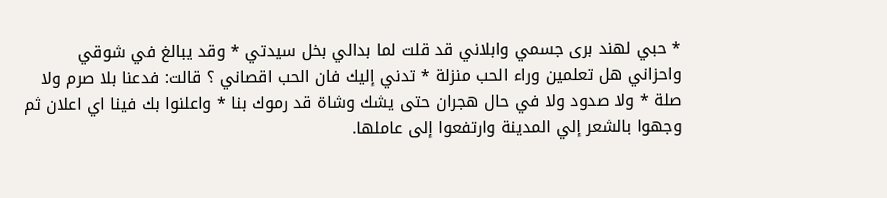* حبي لهند برى جسمي وابلاني قد قلت لما بدالي بخل سيدتي * وقد يبالغ في شوقي واحزاني هل تعلمين وراء الحب منزلة * تدني إليك فان الحب اقصاني ؟ قالت: فدعنا بلا صرم ولا صلة * ولا صدود ولا في حال هجران حتى يشك وشاة قد رموك بنا * واعلنوا بك فينا اي اعلان ثم وجهوا بالشعر إلي المدينة وارتفعوا إلى عاملها.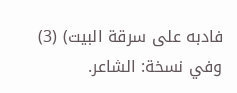فادبه على سرقة البيت) (3) وفي نسخة: الشاعر.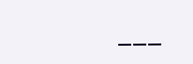___